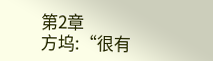第2章
方坞:“很有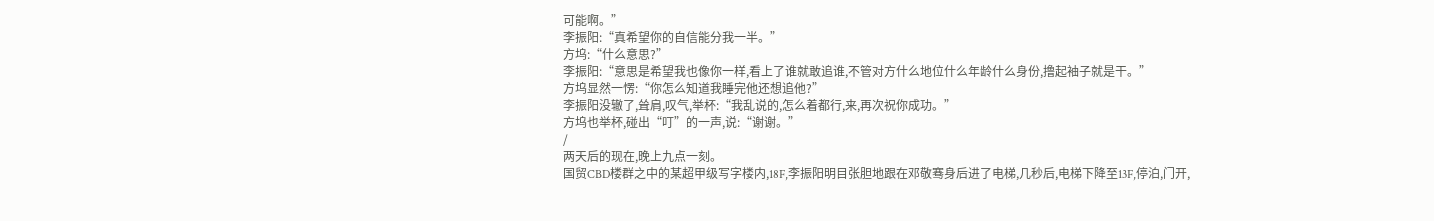可能啊。”
李振阳:“真希望你的自信能分我一半。”
方坞:“什么意思?”
李振阳:“意思是希望我也像你一样,看上了谁就敢追谁,不管对方什么地位什么年龄什么身份,撸起袖子就是干。”
方坞显然一愣:“你怎么知道我睡完他还想追他?”
李振阳没辙了,耸肩,叹气,举杯:“我乱说的,怎么着都行,来,再次祝你成功。”
方坞也举杯,碰出“叮”的一声,说:“谢谢。”
/
两天后的现在,晚上九点一刻。
国贸CBD楼群之中的某超甲级写字楼内,18F,李振阳明目张胆地跟在邓敬骞身后进了电梯,几秒后,电梯下降至13F,停泊,门开,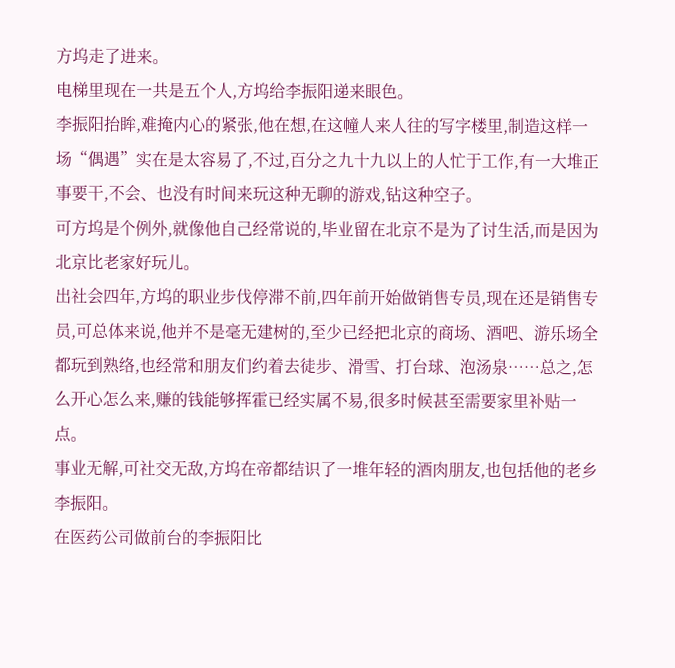方坞走了进来。
电梯里现在一共是五个人,方坞给李振阳递来眼色。
李振阳抬眸,难掩内心的紧张,他在想,在这幢人来人往的写字楼里,制造这样一场“偶遇”实在是太容易了,不过,百分之九十九以上的人忙于工作,有一大堆正事要干,不会、也没有时间来玩这种无聊的游戏,钻这种空子。
可方坞是个例外,就像他自己经常说的,毕业留在北京不是为了讨生活,而是因为北京比老家好玩儿。
出社会四年,方坞的职业步伐停滞不前,四年前开始做销售专员,现在还是销售专员,可总体来说,他并不是毫无建树的,至少已经把北京的商场、酒吧、游乐场全都玩到熟络,也经常和朋友们约着去徒步、滑雪、打台球、泡汤泉……总之,怎么开心怎么来,赚的钱能够挥霍已经实属不易,很多时候甚至需要家里补贴一点。
事业无解,可社交无敌,方坞在帝都结识了一堆年轻的酒肉朋友,也包括他的老乡李振阳。
在医药公司做前台的李振阳比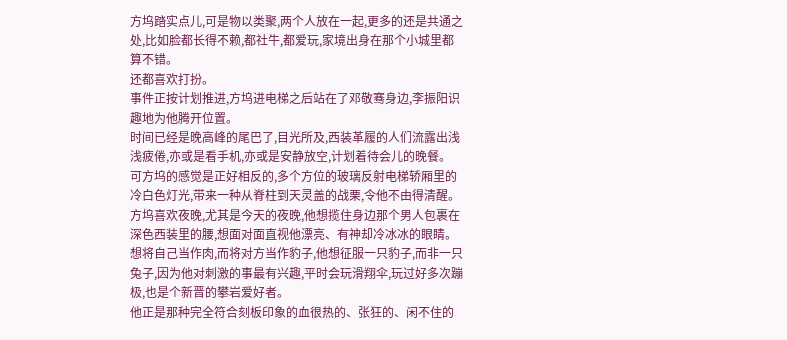方坞踏实点儿,可是物以类聚,两个人放在一起,更多的还是共通之处,比如脸都长得不赖,都社牛,都爱玩,家境出身在那个小城里都算不错。
还都喜欢打扮。
事件正按计划推进,方坞进电梯之后站在了邓敬骞身边,李振阳识趣地为他腾开位置。
时间已经是晚高峰的尾巴了,目光所及,西装革履的人们流露出浅浅疲倦,亦或是看手机,亦或是安静放空,计划着待会儿的晚餐。
可方坞的感觉是正好相反的,多个方位的玻璃反射电梯轿厢里的冷白色灯光,带来一种从脊柱到天灵盖的战栗,令他不由得清醒。
方坞喜欢夜晚,尤其是今天的夜晚,他想揽住身边那个男人包裹在深色西装里的腰,想面对面直视他漂亮、有神却冷冰冰的眼睛。
想将自己当作肉,而将对方当作豹子,他想征服一只豹子,而非一只兔子,因为他对刺激的事最有兴趣,平时会玩滑翔伞,玩过好多次蹦极,也是个新晋的攀岩爱好者。
他正是那种完全符合刻板印象的血很热的、张狂的、闲不住的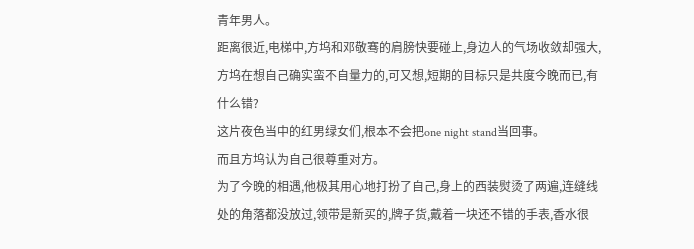青年男人。
距离很近,电梯中,方坞和邓敬骞的肩膀快要碰上,身边人的气场收敛却强大,方坞在想自己确实蛮不自量力的,可又想,短期的目标只是共度今晚而已,有什么错?
这片夜色当中的红男绿女们,根本不会把one night stand当回事。
而且方坞认为自己很尊重对方。
为了今晚的相遇,他极其用心地打扮了自己,身上的西装熨烫了两遍,连缝线处的角落都没放过,领带是新买的,牌子货,戴着一块还不错的手表,香水很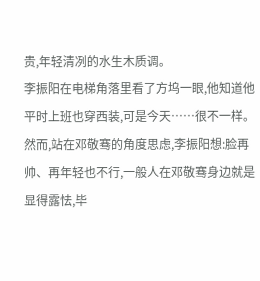贵,年轻清冽的水生木质调。
李振阳在电梯角落里看了方坞一眼,他知道他平时上班也穿西装,可是今天……很不一样。
然而,站在邓敬骞的角度思虑,李振阳想:脸再帅、再年轻也不行,一般人在邓敬骞身边就是显得露怯,毕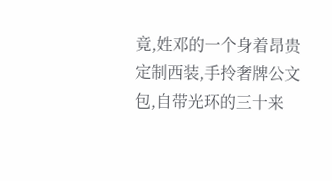竟,姓邓的一个身着昂贵定制西装,手拎奢牌公文包,自带光环的三十来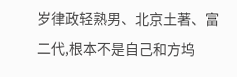岁律政轻熟男、北京土著、富二代,根本不是自己和方坞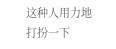这种人用力地打扮一下